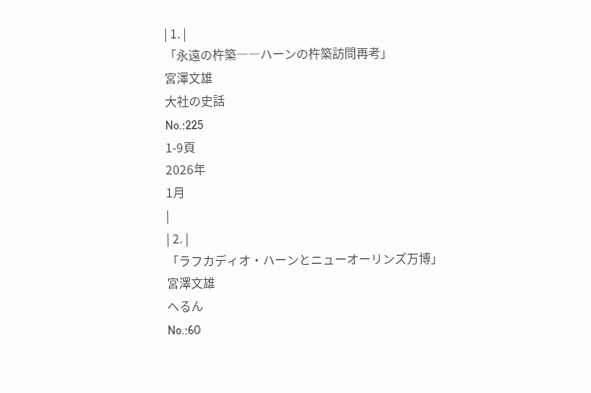| 1. |
「永遠の杵築――ハーンの杵築訪問再考」
宮澤文雄
大社の史話
No.:225
1-9頁
2026年
1月
|
| 2. |
「ラフカディオ・ハーンとニューオーリンズ万博」
宮澤文雄
へるん
No.:60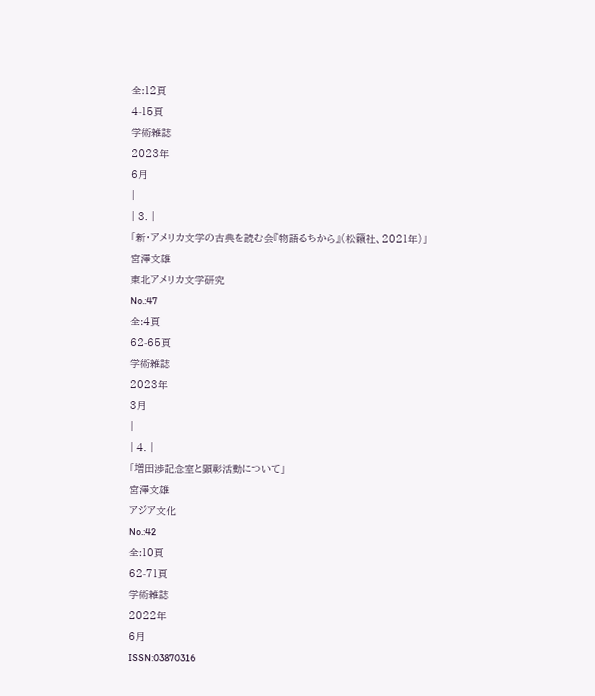全:12頁
4-15頁
学術雑誌
2023年
6月
|
| 3. |
「新・アメリカ文学の古典を読む会『物語るちから』(松籟社、2021年)」
宮澤文雄
東北アメリカ文学研究
No.:47
全:4頁
62-65頁
学術雑誌
2023年
3月
|
| 4. |
「増田渉記念室と顕彰活動について」
宮澤文雄
アジア文化
No.:42
全:10頁
62-71頁
学術雑誌
2022年
6月
ISSN:03870316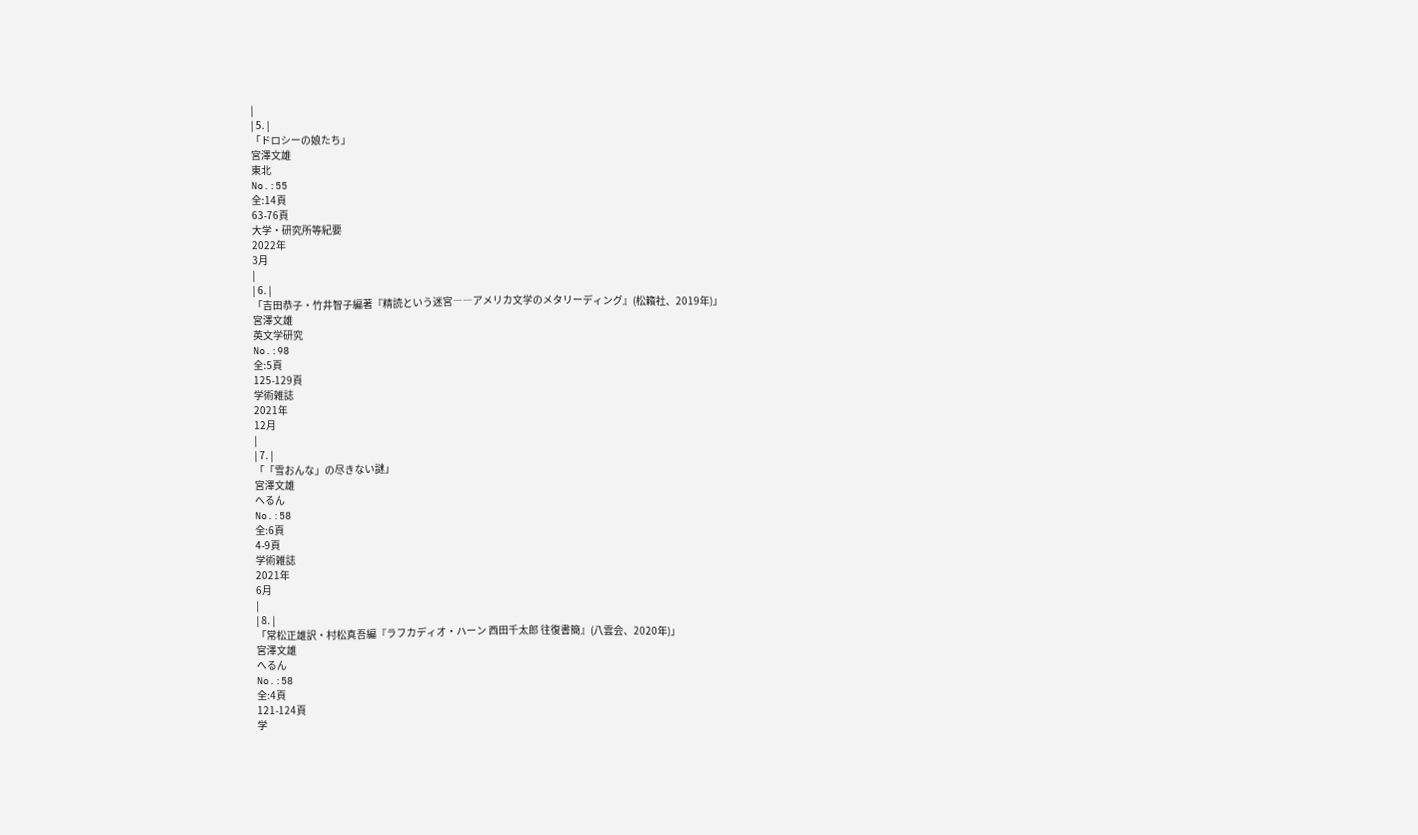|
| 5. |
「ドロシーの娘たち」
宮澤文雄
東北
No.:55
全:14頁
63-76頁
大学・研究所等紀要
2022年
3月
|
| 6. |
「吉田恭子・竹井智子編著『精読という迷宮――アメリカ文学のメタリーディング』(松籟社、2019年)」
宮澤文雄
英文学研究
No.:98
全:5頁
125-129頁
学術雑誌
2021年
12月
|
| 7. |
「「雪おんな」の尽きない謎」
宮澤文雄
へるん
No.:58
全:6頁
4-9頁
学術雑誌
2021年
6月
|
| 8. |
「常松正雄訳・村松真吾編『ラフカディオ・ハーン 西田千太郎 往復書簡』(八雲会、2020年)」
宮澤文雄
へるん
No.:58
全:4頁
121-124頁
学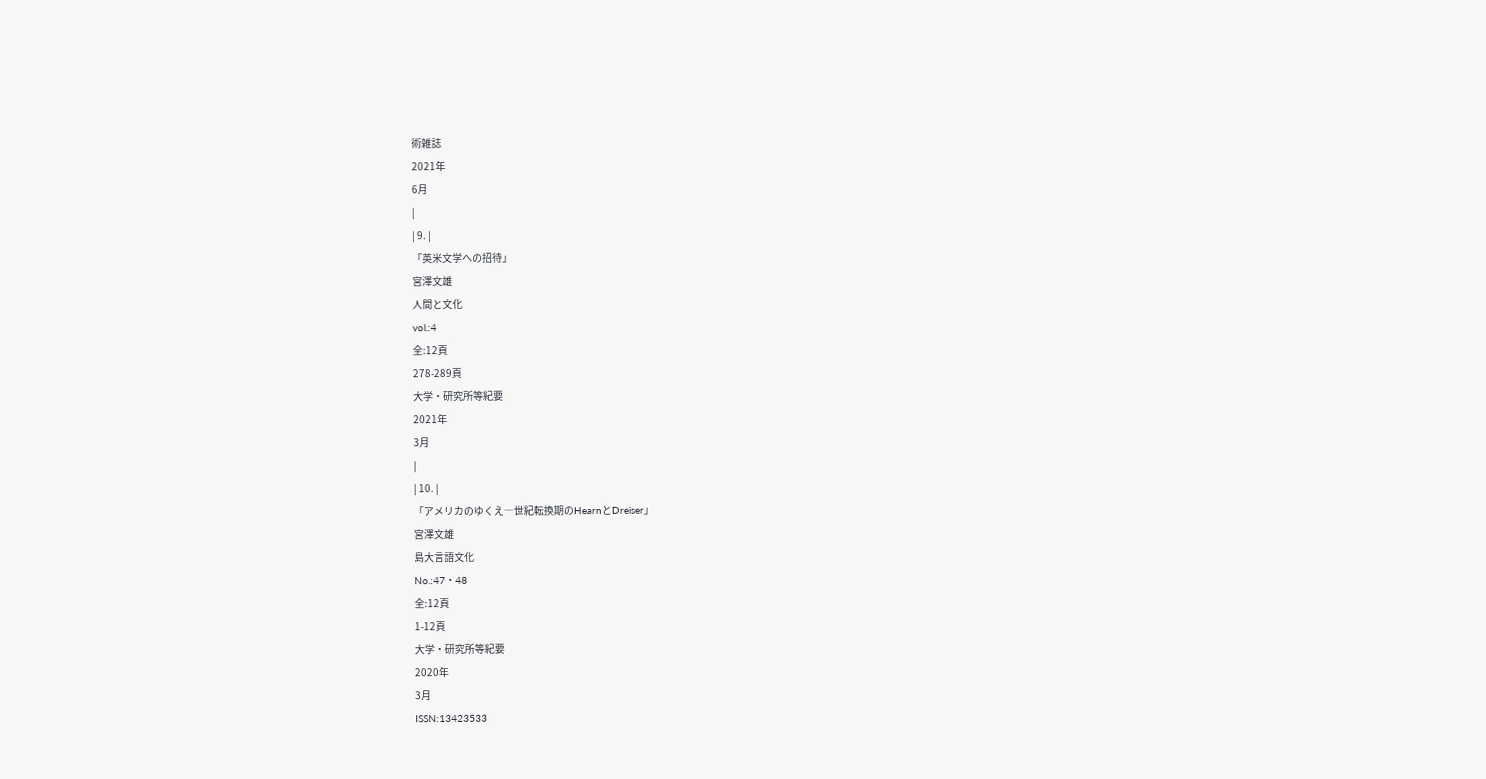術雑誌
2021年
6月
|
| 9. |
「英米文学への招待」
宮澤文雄
人間と文化
vol.:4
全:12頁
278-289頁
大学・研究所等紀要
2021年
3月
|
| 10. |
「アメリカのゆくえ―世紀転換期のHearnとDreiser」
宮澤文雄
島大言語文化
No.:47・48
全:12頁
1-12頁
大学・研究所等紀要
2020年
3月
ISSN:13423533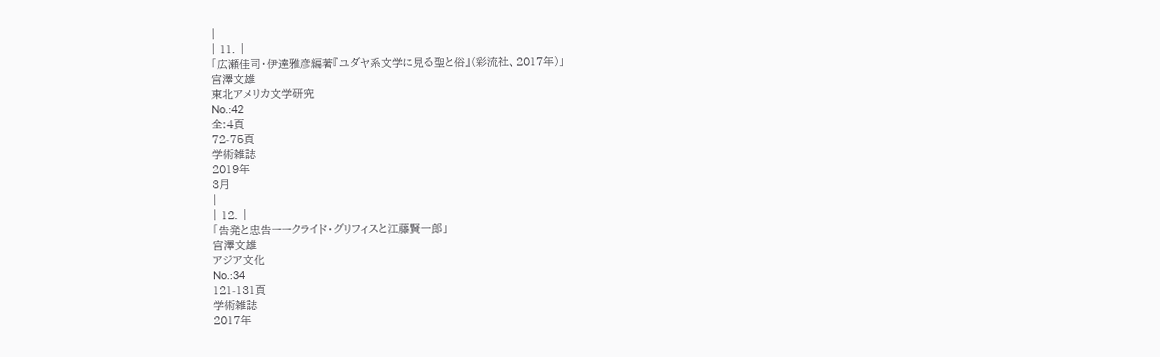|
| 11. |
「広瀬佳司・伊達雅彦編著『ユダヤ系文学に見る聖と俗』(彩流社、2017年)」
宮澤文雄
東北アメリカ文学研究
No.:42
全:4頁
72-75頁
学術雑誌
2019年
3月
|
| 12. |
「告発と忠告ーークライド・グリフィスと江藤賢一郎」
宮澤文雄
アジア文化
No.:34
121-131頁
学術雑誌
2017年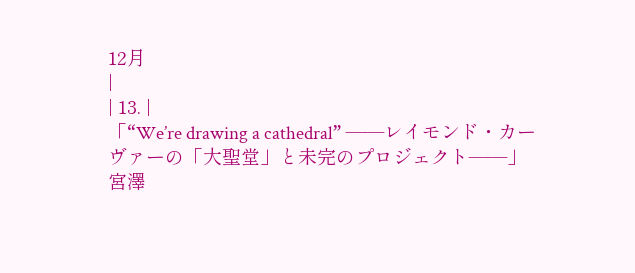12月
|
| 13. |
「“We’re drawing a cathedral” ――レイモンド・カーヴァーの「大聖堂」と未完のプロジェクト――」
宮澤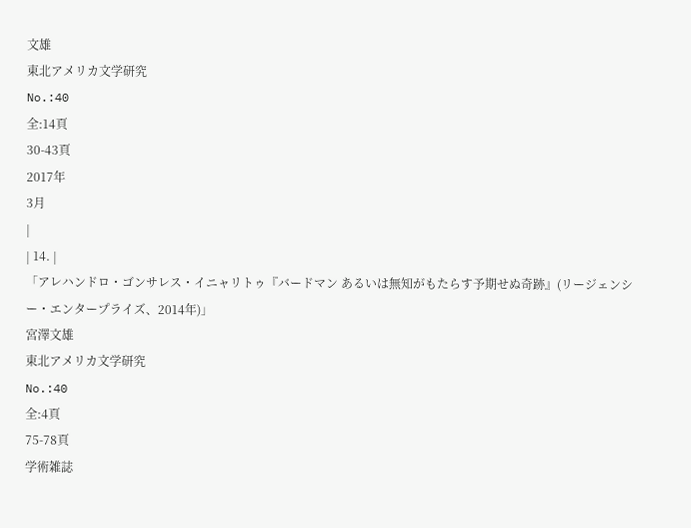文雄
東北アメリカ文学研究
No.:40
全:14頁
30-43頁
2017年
3月
|
| 14. |
「アレハンドロ・ゴンサレス・イニャリトゥ『バードマン あるいは無知がもたらす予期せぬ奇跡』(リージェンシー・エンタープライズ、2014年)」
宮澤文雄
東北アメリカ文学研究
No.:40
全:4頁
75-78頁
学術雑誌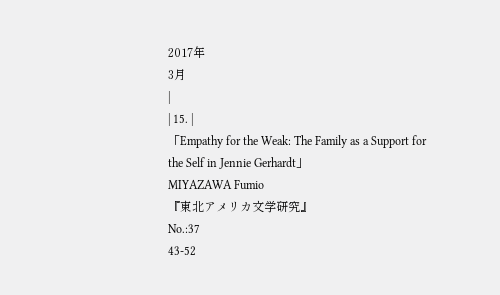2017年
3月
|
| 15. |
「Empathy for the Weak: The Family as a Support for the Self in Jennie Gerhardt」
MIYAZAWA Fumio
『東北アメリカ文学研究』
No.:37
43-52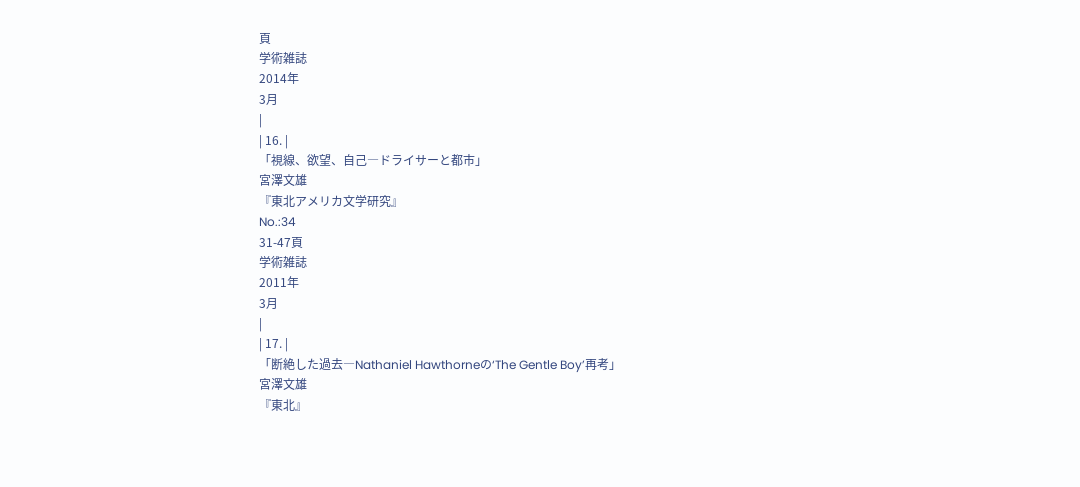頁
学術雑誌
2014年
3月
|
| 16. |
「視線、欲望、自己―ドライサーと都市」
宮澤文雄
『東北アメリカ文学研究』
No.:34
31-47頁
学術雑誌
2011年
3月
|
| 17. |
「断絶した過去―Nathaniel Hawthorneの‘The Gentle Boy’再考」
宮澤文雄
『東北』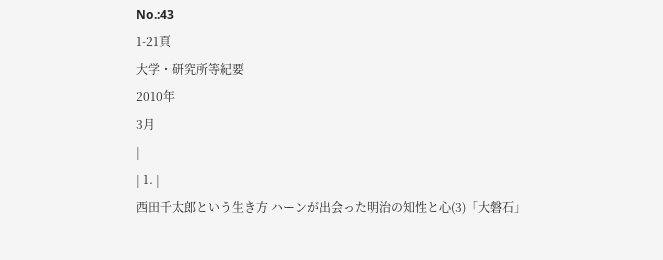No.:43
1-21頁
大学・研究所等紀要
2010年
3月
|
| 1. |
西田千太郎という生き方 ハーンが出会った明治の知性と心(3)「大磐石」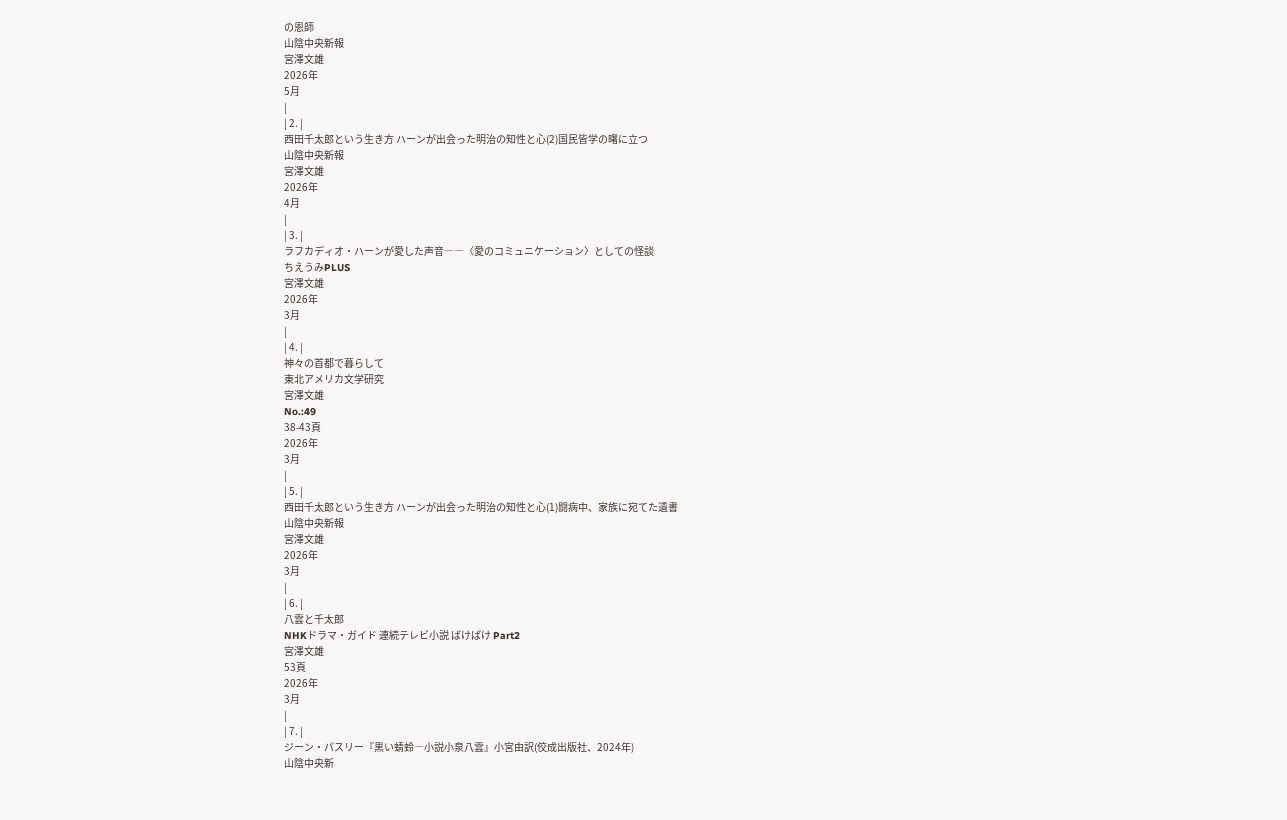の恩師
山陰中央新報
宮澤文雄
2026年
5月
|
| 2. |
西田千太郎という生き方 ハーンが出会った明治の知性と心(2)国民皆学の曙に立つ
山陰中央新報
宮澤文雄
2026年
4月
|
| 3. |
ラフカディオ・ハーンが愛した声音――〈愛のコミュニケーション〉としての怪談
ちえうみPLUS
宮澤文雄
2026年
3月
|
| 4. |
神々の首都で暮らして
東北アメリカ文学研究
宮澤文雄
No.:49
38-43頁
2026年
3月
|
| 5. |
西田千太郎という生き方 ハーンが出会った明治の知性と心(1)闘病中、家族に宛てた遺書
山陰中央新報
宮澤文雄
2026年
3月
|
| 6. |
八雲と千太郎
NHKドラマ・ガイド 連続テレビ小説 ばけばけ Part2
宮澤文雄
53頁
2026年
3月
|
| 7. |
ジーン・パスリー『黒い蜻蛉―小説小泉八雲』小宮由訳(佼成出版社、2024年)
山陰中央新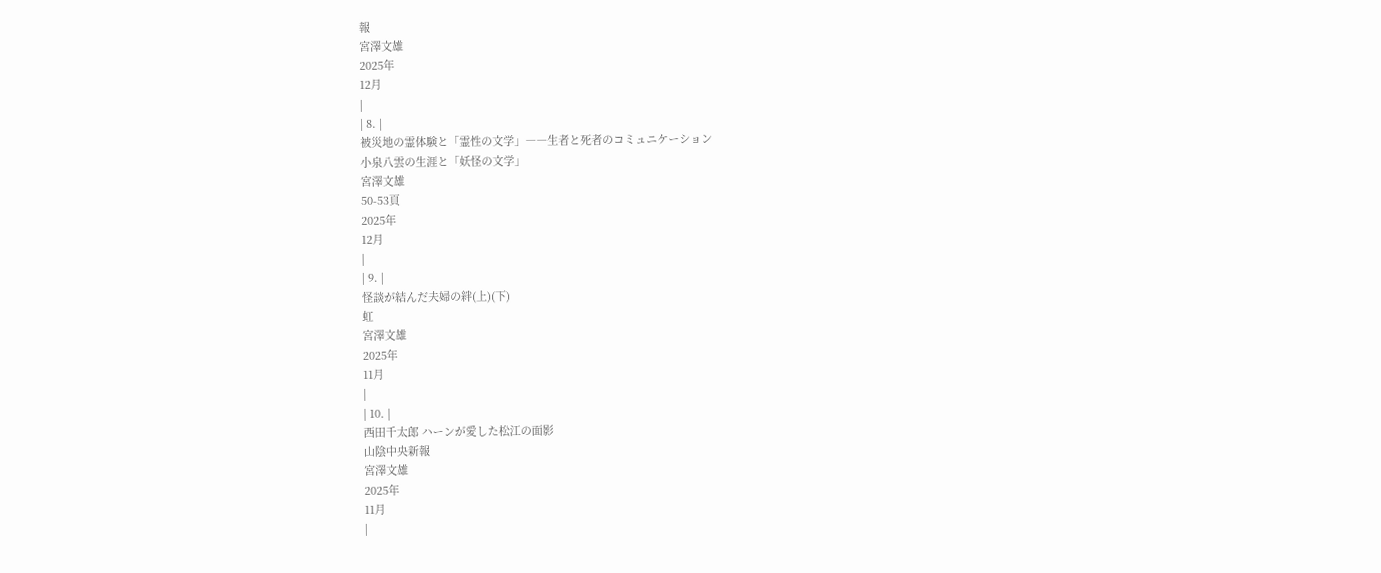報
宮澤文雄
2025年
12月
|
| 8. |
被災地の霊体験と「霊性の文学」――生者と死者のコミュニケーション
小泉八雲の生涯と「妖怪の文学」
宮澤文雄
50-53頁
2025年
12月
|
| 9. |
怪談が結んだ夫婦の絆(上)(下)
虹
宮澤文雄
2025年
11月
|
| 10. |
西田千太郎 ハーンが愛した松江の面影
山陰中央新報
宮澤文雄
2025年
11月
|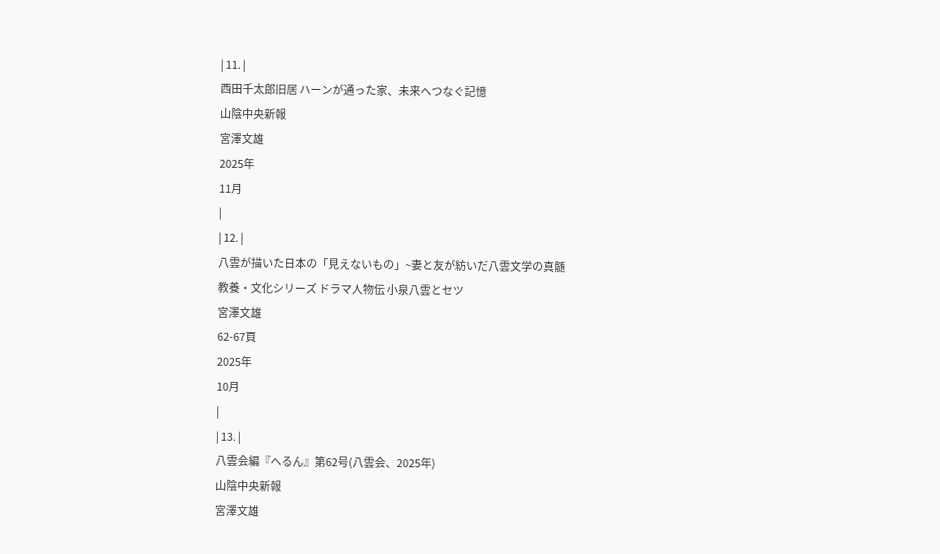| 11. |
西田千太郎旧居 ハーンが通った家、未来へつなぐ記憶
山陰中央新報
宮澤文雄
2025年
11月
|
| 12. |
八雲が描いた日本の「見えないもの」~妻と友が紡いだ八雲文学の真髄
教養・文化シリーズ ドラマ人物伝 小泉八雲とセツ
宮澤文雄
62-67頁
2025年
10月
|
| 13. |
八雲会編『へるん』第62号(八雲会、2025年)
山陰中央新報
宮澤文雄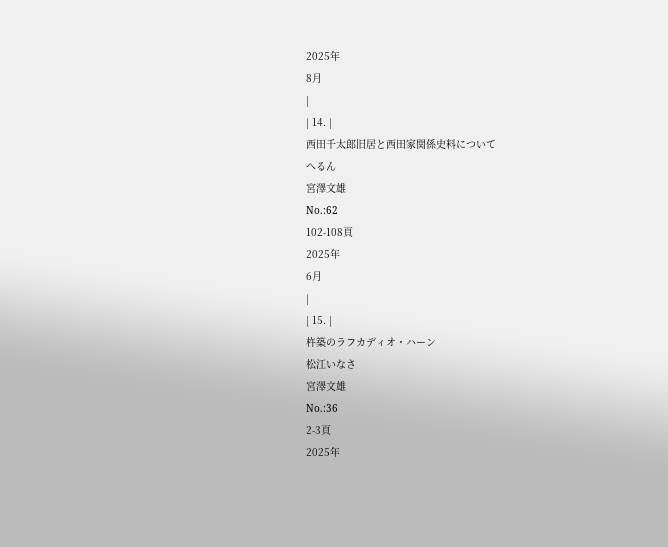2025年
8月
|
| 14. |
西田千太郎旧居と西田家関係史料について
へるん
宮澤文雄
No.:62
102-108頁
2025年
6月
|
| 15. |
杵築のラフカディオ・ハーン
松江いなさ
宮澤文雄
No.:36
2-3頁
2025年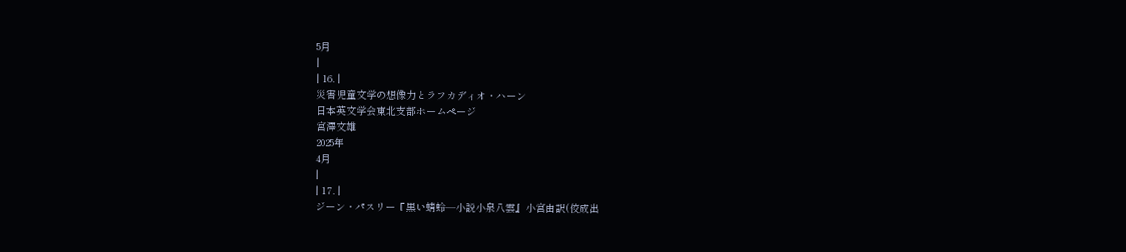5月
|
| 16. |
災害児童文学の想像力とラフカディオ・ハーン
日本英文学会東北支部ホームページ
宮澤文雄
2025年
4月
|
| 17. |
ジーン・パスリー『黒い蜻蛉―小説小泉八雲』小宮由訳(佼成出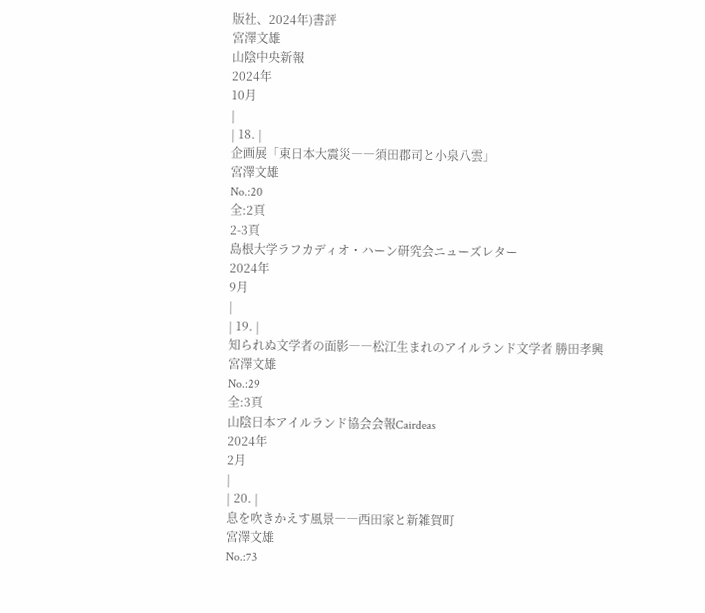版社、2024年)書評
宮澤文雄
山陰中央新報
2024年
10月
|
| 18. |
企画展「東日本大震災――須田郡司と小泉八雲」
宮澤文雄
No.:20
全:2頁
2-3頁
島根大学ラフカディオ・ハーン研究会ニューズレター
2024年
9月
|
| 19. |
知られぬ文学者の面影――松江生まれのアイルランド文学者 勝田孝興
宮澤文雄
No.:29
全:3頁
山陰日本アイルランド協会会報Cairdeas
2024年
2月
|
| 20. |
息を吹きかえす風景――西田家と新雑賀町
宮澤文雄
No.:73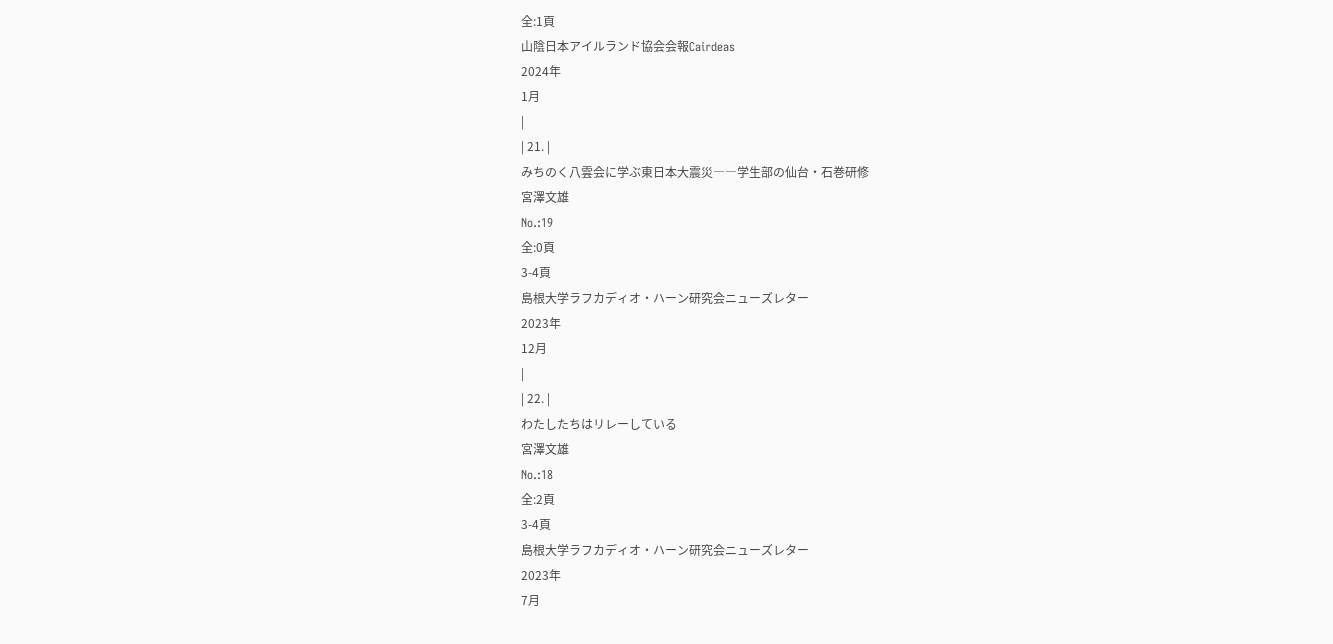全:1頁
山陰日本アイルランド協会会報Cairdeas
2024年
1月
|
| 21. |
みちのく八雲会に学ぶ東日本大震災――学生部の仙台・石巻研修
宮澤文雄
No.:19
全:0頁
3-4頁
島根大学ラフカディオ・ハーン研究会ニューズレター
2023年
12月
|
| 22. |
わたしたちはリレーしている
宮澤文雄
No.:18
全:2頁
3-4頁
島根大学ラフカディオ・ハーン研究会ニューズレター
2023年
7月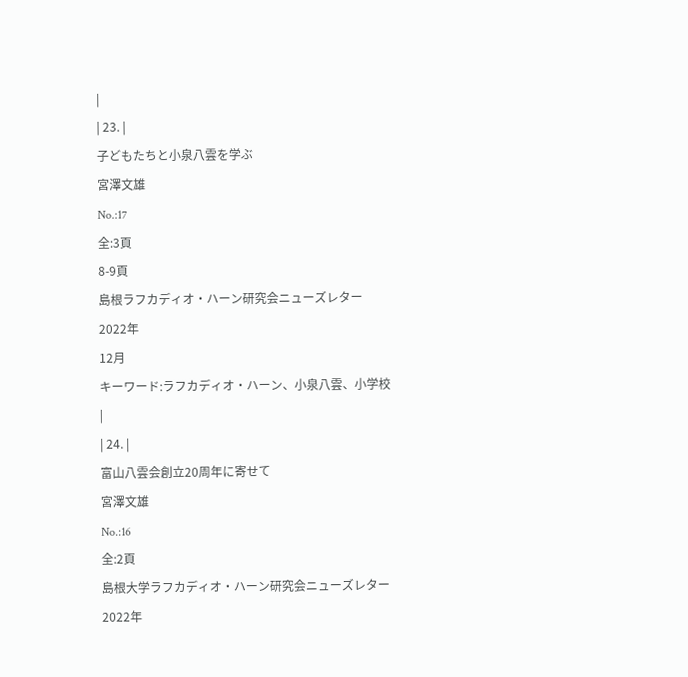|
| 23. |
子どもたちと小泉八雲を学ぶ
宮澤文雄
No.:17
全:3頁
8-9頁
島根ラフカディオ・ハーン研究会ニューズレター
2022年
12月
キーワード:ラフカディオ・ハーン、小泉八雲、小学校
|
| 24. |
富山八雲会創立20周年に寄せて
宮澤文雄
No.:16
全:2頁
島根大学ラフカディオ・ハーン研究会ニューズレター
2022年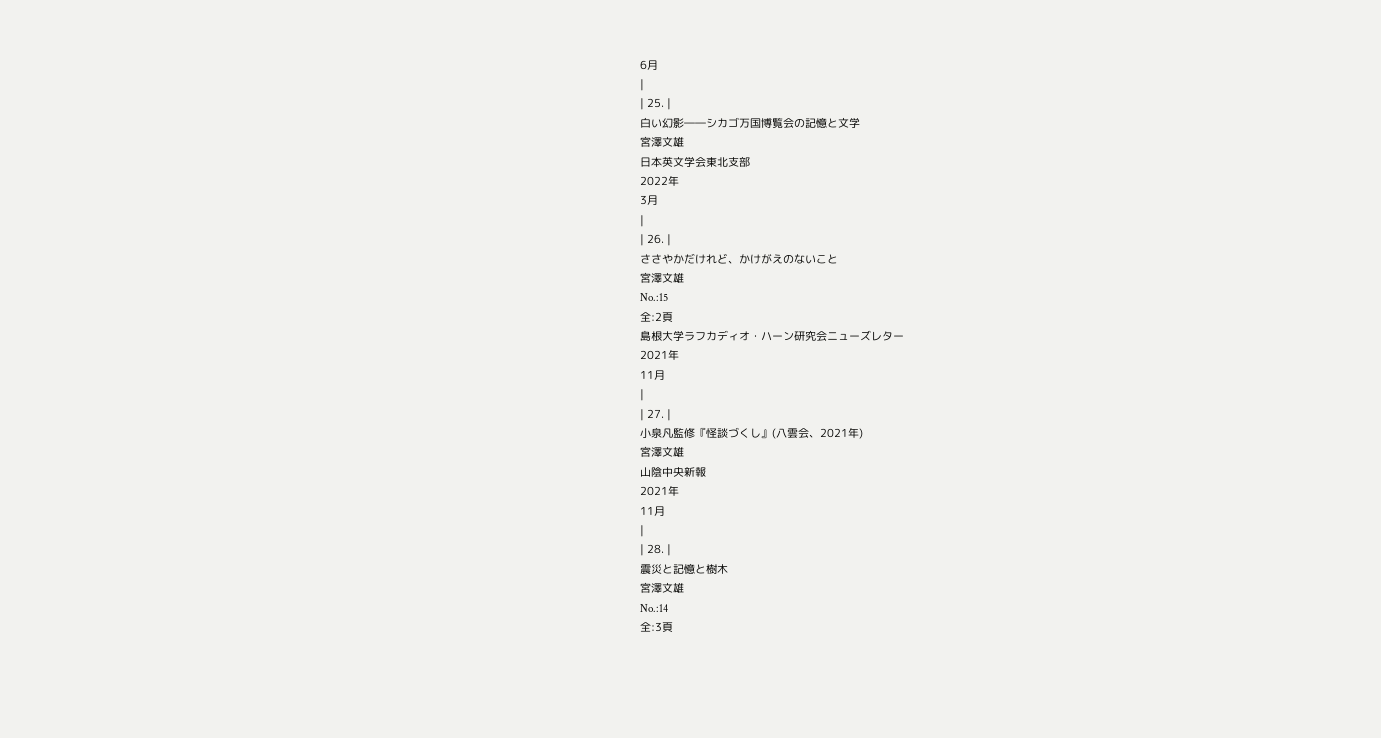6月
|
| 25. |
白い幻影――シカゴ万国博覧会の記憶と文学
宮澤文雄
日本英文学会東北支部
2022年
3月
|
| 26. |
ささやかだけれど、かけがえのないこと
宮澤文雄
No.:15
全:2頁
島根大学ラフカディオ・ハーン研究会ニューズレター
2021年
11月
|
| 27. |
小泉凡監修『怪談づくし』(八雲会、2021年)
宮澤文雄
山陰中央新報
2021年
11月
|
| 28. |
震災と記憶と樹木
宮澤文雄
No.:14
全:3頁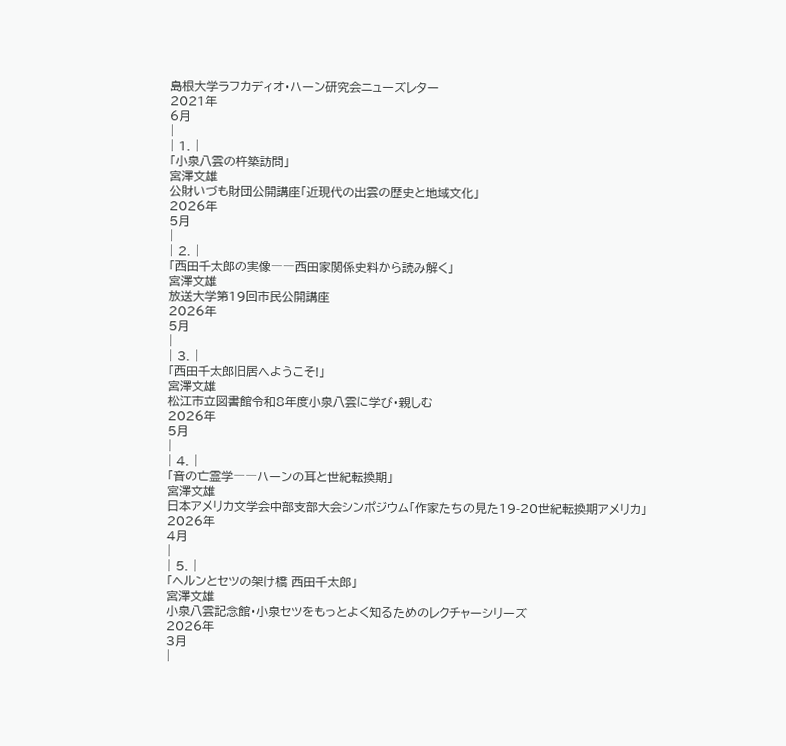島根大学ラフカディオ・ハーン研究会ニューズレター
2021年
6月
|
| 1. |
「小泉八雲の杵築訪問」
宮澤文雄
公財いづも財団公開講座「近現代の出雲の歴史と地域文化」
2026年
5月
|
| 2. |
「西田千太郎の実像――西田家関係史料から読み解く」
宮澤文雄
放送大学第19回市民公開講座
2026年
5月
|
| 3. |
「西田千太郎旧居へようこそ!」
宮澤文雄
松江市立図書館令和8年度小泉八雲に学び・親しむ
2026年
5月
|
| 4. |
「音の亡霊学――ハーンの耳と世紀転換期」
宮澤文雄
日本アメリカ文学会中部支部大会シンポジウム「作家たちの見た19-20世紀転換期アメリカ」
2026年
4月
|
| 5. |
「ヘルンとセツの架け橋 西田千太郎」
宮澤文雄
小泉八雲記念館・小泉セツをもっとよく知るためのレクチャーシリーズ
2026年
3月
|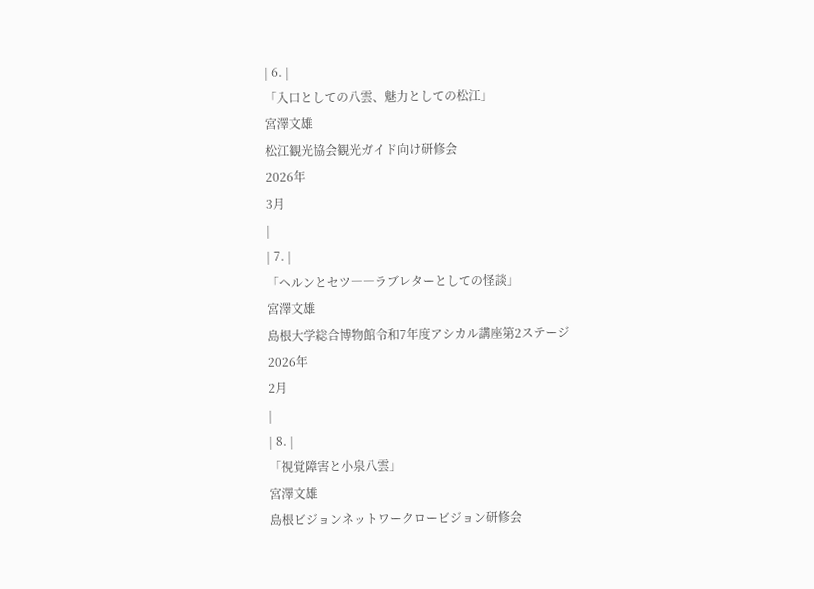| 6. |
「入口としての八雲、魅力としての松江」
宮澤文雄
松江観光協会観光ガイド向け研修会
2026年
3月
|
| 7. |
「ヘルンとセツ――ラブレターとしての怪談」
宮澤文雄
島根大学総合博物館令和7年度アシカル講座第2ステージ
2026年
2月
|
| 8. |
「視覚障害と小泉八雲」
宮澤文雄
島根ビジョンネットワークロービジョン研修会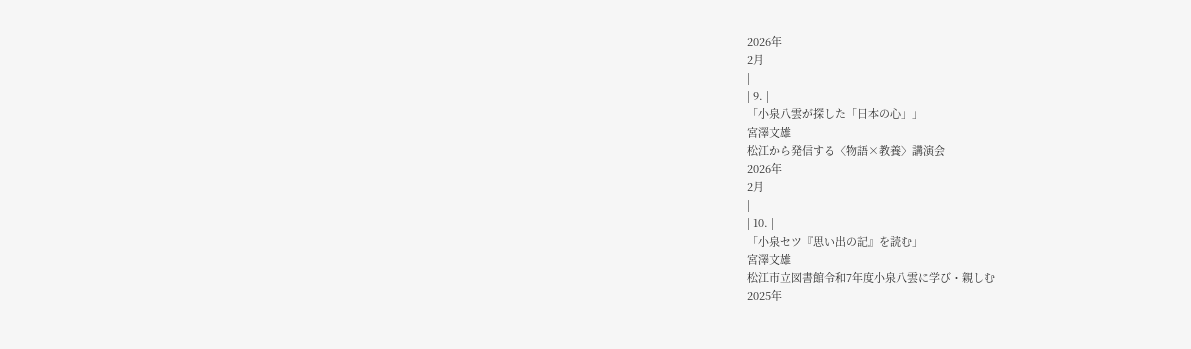2026年
2月
|
| 9. |
「小泉八雲が探した「日本の心」」
宮澤文雄
松江から発信する〈物語×教養〉講演会
2026年
2月
|
| 10. |
「小泉セツ『思い出の記』を読む」
宮澤文雄
松江市立図書館令和7年度小泉八雲に学び・親しむ
2025年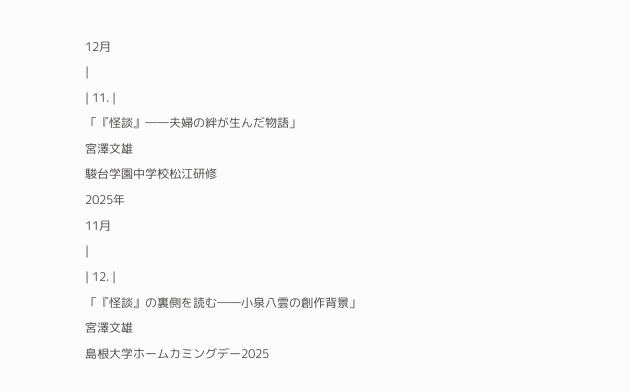12月
|
| 11. |
「『怪談』――夫婦の絆が生んだ物語」
宮澤文雄
駿台学園中学校松江研修
2025年
11月
|
| 12. |
「『怪談』の裏側を読む――小泉八雲の創作背景」
宮澤文雄
島根大学ホームカミングデー2025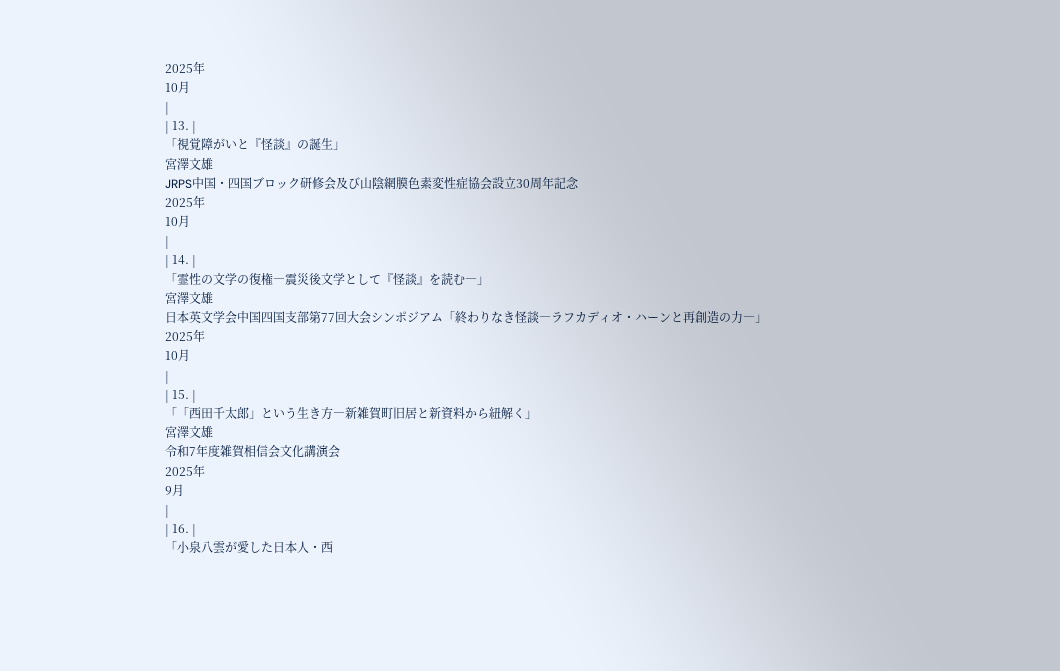2025年
10月
|
| 13. |
「視覚障がいと『怪談』の誕生」
宮澤文雄
JRPS中国・四国ブロック研修会及び山陰網膜色素変性症協会設立30周年記念
2025年
10月
|
| 14. |
「霊性の文学の復権―震災後文学として『怪談』を読む―」
宮澤文雄
日本英文学会中国四国支部第77回大会シンポジアム「終わりなき怪談―ラフカディオ・ハーンと再創造の力―」
2025年
10月
|
| 15. |
「「西田千太郎」という生き方―新雑賀町旧居と新資料から紐解く」
宮澤文雄
令和7年度雑賀相信会文化講演会
2025年
9月
|
| 16. |
「小泉八雲が愛した日本人・西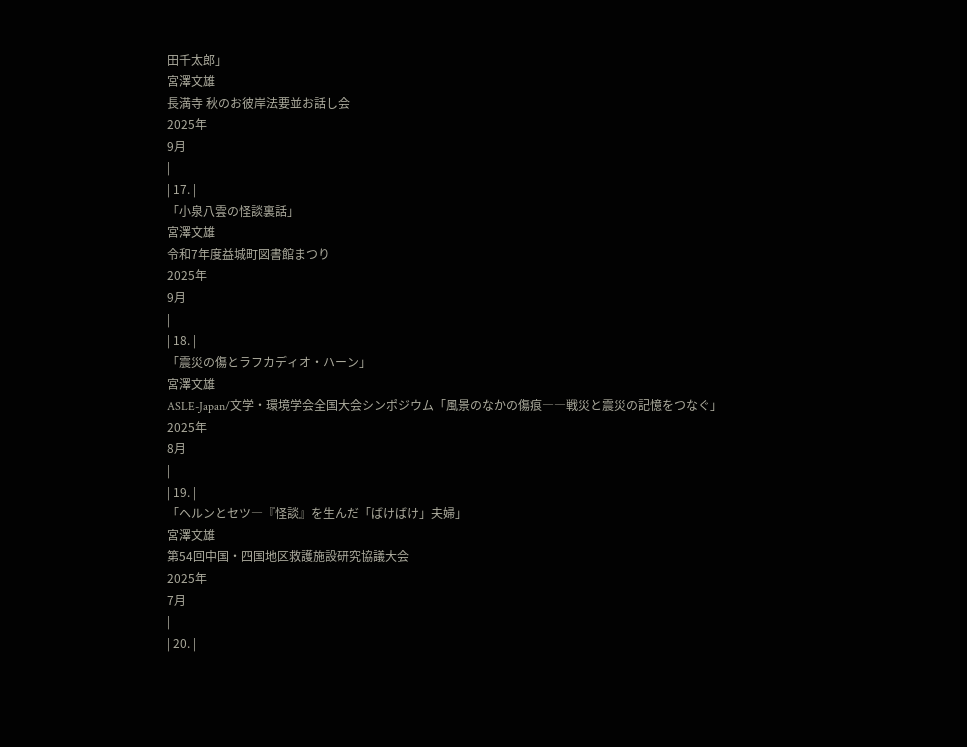田千太郎」
宮澤文雄
長満寺 秋のお彼岸法要並お話し会
2025年
9月
|
| 17. |
「小泉八雲の怪談裏話」
宮澤文雄
令和7年度益城町図書館まつり
2025年
9月
|
| 18. |
「震災の傷とラフカディオ・ハーン」
宮澤文雄
ASLE-Japan/文学・環境学会全国大会シンポジウム「風景のなかの傷痕――戦災と震災の記憶をつなぐ」
2025年
8月
|
| 19. |
「ヘルンとセツ―『怪談』を生んだ「ばけばけ」夫婦」
宮澤文雄
第54回中国・四国地区救護施設研究協議大会
2025年
7月
|
| 20. |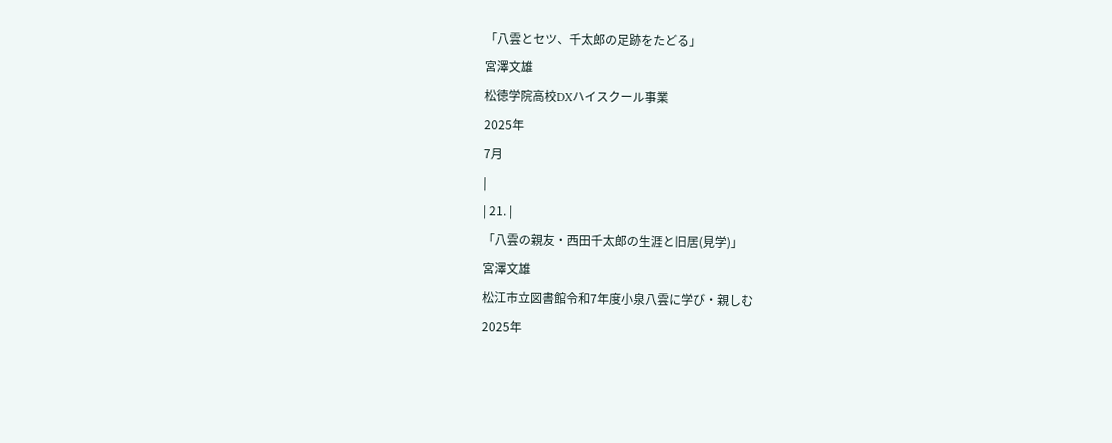「八雲とセツ、千太郎の足跡をたどる」
宮澤文雄
松徳学院高校DXハイスクール事業
2025年
7月
|
| 21. |
「八雲の親友・西田千太郎の生涯と旧居(見学)」
宮澤文雄
松江市立図書館令和7年度小泉八雲に学び・親しむ
2025年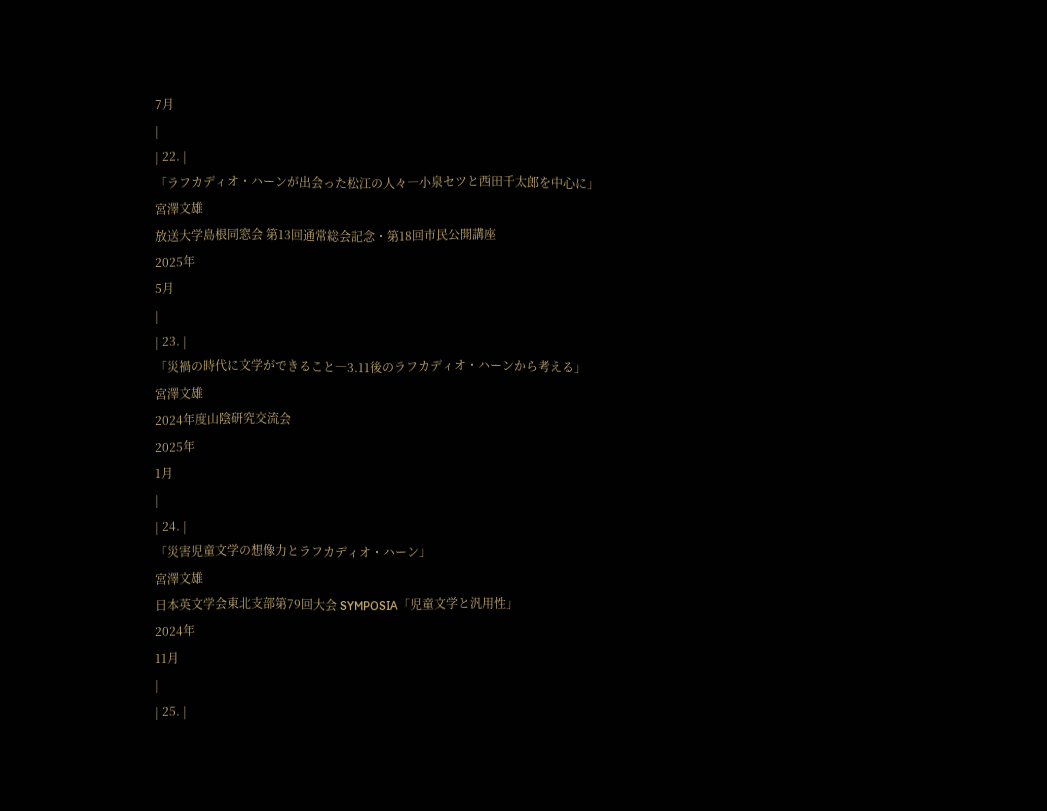7月
|
| 22. |
「ラフカディオ・ハーンが出会った松江の人々―小泉セツと西田千太郎を中心に」
宮澤文雄
放送大学島根同窓会 第13回通常総会記念・第18回市民公開講座
2025年
5月
|
| 23. |
「災禍の時代に文学ができること―3.11後のラフカディオ・ハーンから考える」
宮澤文雄
2024年度山陰研究交流会
2025年
1月
|
| 24. |
「災害児童文学の想像力とラフカディオ・ハーン」
宮澤文雄
日本英文学会東北支部第79回大会 SYMPOSIA「児童文学と汎用性」
2024年
11月
|
| 25. |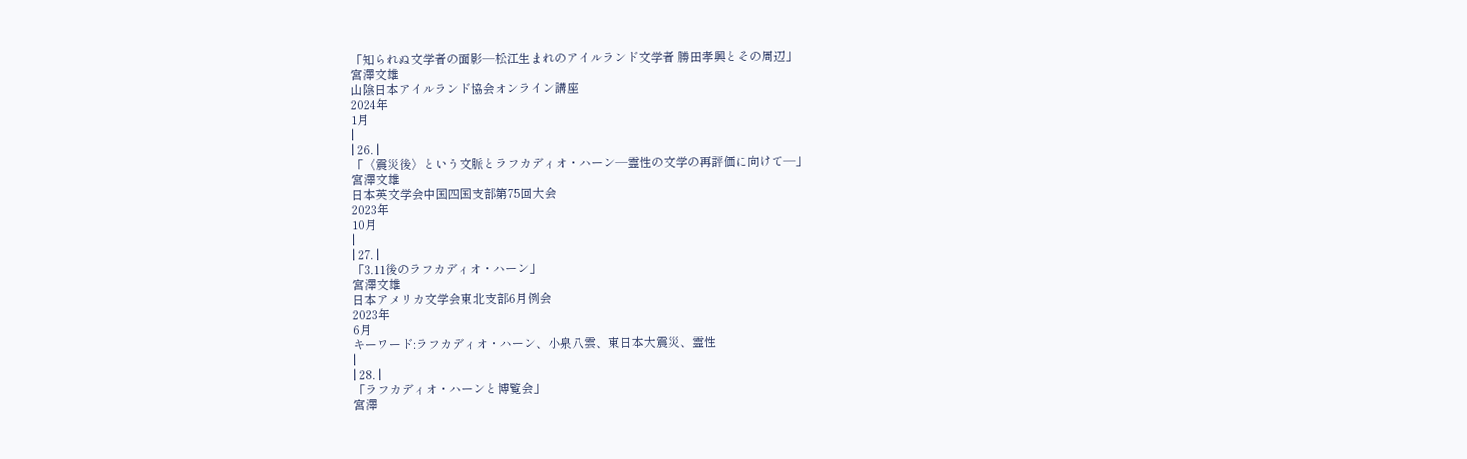「知られぬ文学者の面影―松江生まれのアイルランド文学者 勝田孝興とその周辺」
宮澤文雄
山陰日本アイルランド協会オンライン講座
2024年
1月
|
| 26. |
「〈震災後〉という文脈とラフカディオ・ハーン―霊性の文学の再評価に向けて―」
宮澤文雄
日本英文学会中国四国支部第75回大会
2023年
10月
|
| 27. |
「3.11後のラフカディオ・ハーン」
宮澤文雄
日本アメリカ文学会東北支部6月例会
2023年
6月
キーワード:ラフカディオ・ハーン、小泉八雲、東日本大震災、霊性
|
| 28. |
「ラフカディオ・ハーンと博覧会」
宮澤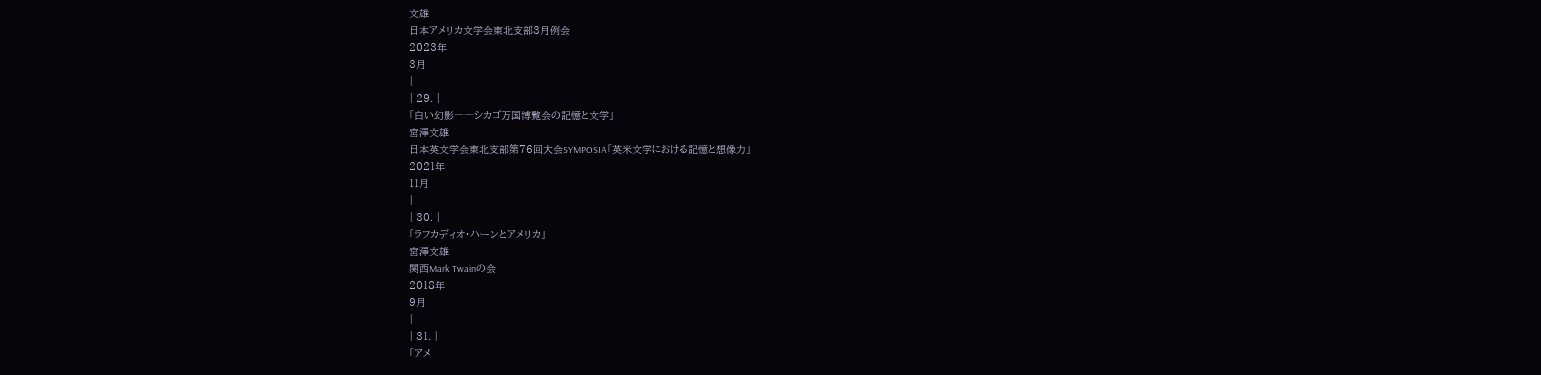文雄
日本アメリカ文学会東北支部3月例会
2023年
3月
|
| 29. |
「白い幻影――シカゴ万国博覧会の記憶と文学」
宮澤文雄
日本英文学会東北支部第76回大会SYMPOSIA「英米文学における記憶と想像力」
2021年
11月
|
| 30. |
「ラフカディオ・ハーンとアメリカ」
宮澤文雄
関西Mark Twainの会
2018年
9月
|
| 31. |
「アメ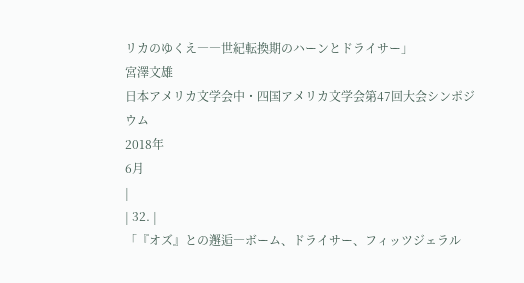リカのゆくえ――世紀転換期のハーンとドライサー」
宮澤文雄
日本アメリカ文学会中・四国アメリカ文学会第47回大会シンポジウム
2018年
6月
|
| 32. |
「『オズ』との邂逅―ボーム、ドライサー、フィッツジェラル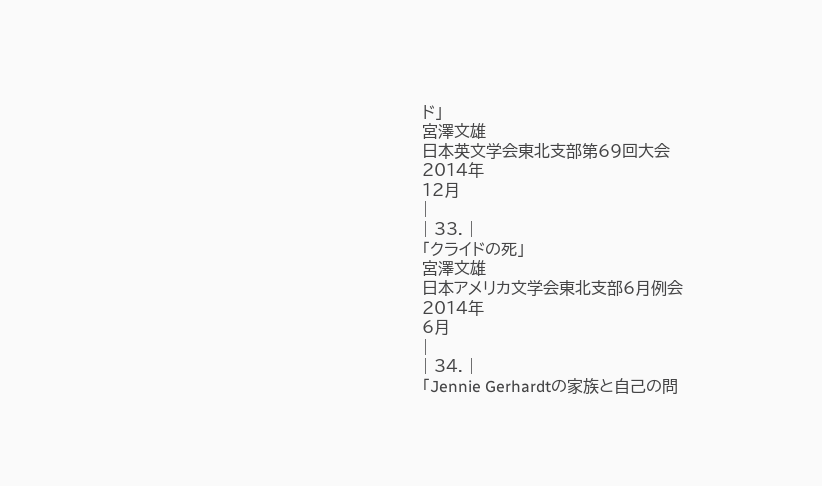ド」
宮澤文雄
日本英文学会東北支部第69回大会
2014年
12月
|
| 33. |
「クライドの死」
宮澤文雄
日本アメリカ文学会東北支部6月例会
2014年
6月
|
| 34. |
「Jennie Gerhardtの家族と自己の問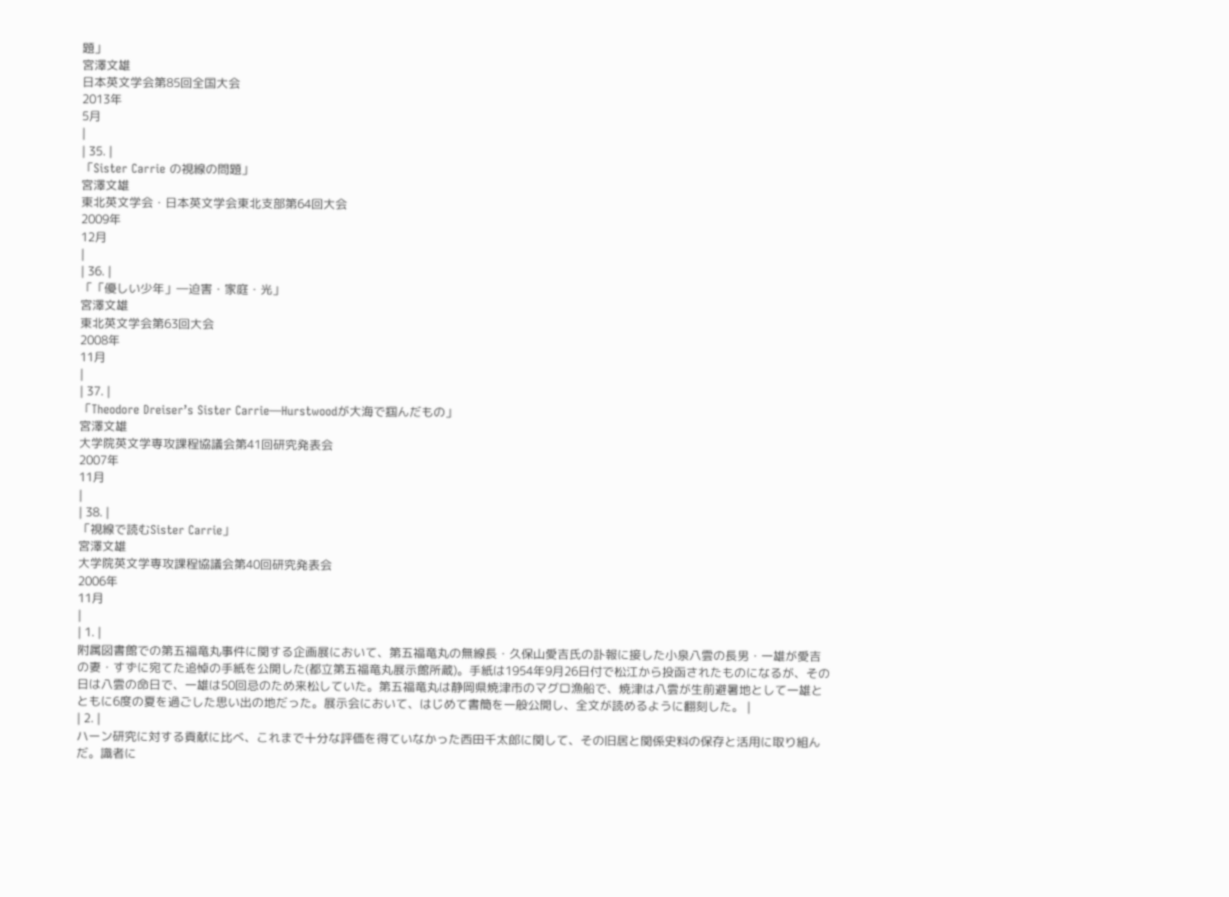題」
宮澤文雄
日本英文学会第85回全国大会
2013年
5月
|
| 35. |
「Sister Carrie の視線の問題」
宮澤文雄
東北英文学会・日本英文学会東北支部第64回大会
2009年
12月
|
| 36. |
「「優しい少年」―迫害・家庭・光」
宮澤文雄
東北英文学会第63回大会
2008年
11月
|
| 37. |
「Theodore Dreiser’s Sister Carrie―Hurstwoodが大海で掴んだもの」
宮澤文雄
大学院英文学専攻課程協議会第41回研究発表会
2007年
11月
|
| 38. |
「視線で読むSister Carrie」
宮澤文雄
大学院英文学専攻課程協議会第40回研究発表会
2006年
11月
|
| 1. |
附属図書館での第五福竜丸事件に関する企画展において、第五福竜丸の無線長・久保山愛吉氏の訃報に接した小泉八雲の長男・一雄が愛吉の妻・すずに宛てた追悼の手紙を公開した(都立第五福竜丸展示館所蔵)。手紙は1954年9月26日付で松江から投函されたものになるが、その日は八雲の命日で、一雄は50回忌のため来松していた。第五福竜丸は静岡県焼津市のマグロ漁船で、焼津は八雲が生前避暑地として一雄とともに6度の夏を過ごした思い出の地だった。展示会において、はじめて書簡を一般公開し、全文が読めるように翻刻した。 |
| 2. |
ハーン研究に対する貢献に比べ、これまで十分な評価を得ていなかった西田千太郎に関して、その旧居と関係史料の保存と活用に取り組んだ。識者に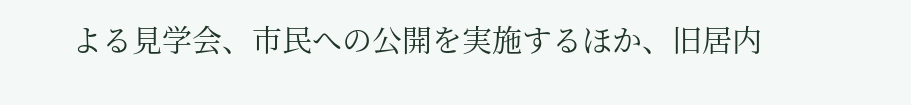よる見学会、市民への公開を実施するほか、旧居内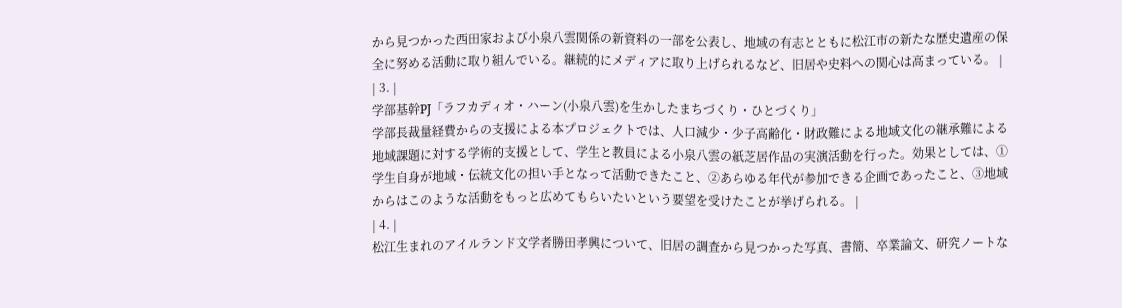から見つかった西田家および小泉八雲関係の新資料の一部を公表し、地域の有志とともに松江市の新たな歴史遺産の保全に努める活動に取り組んでいる。継続的にメディアに取り上げられるなど、旧居や史料への関心は高まっている。 |
| 3. |
学部基幹PJ「ラフカディオ・ハーン(小泉八雲)を生かしたまちづくり・ひとづくり」
学部長裁量経費からの支援による本プロジェクトでは、人口減少・少子高齢化・財政難による地域文化の継承難による地域課題に対する学術的支援として、学生と教員による小泉八雲の紙芝居作品の実演活動を行った。効果としては、①学生自身が地域・伝統文化の担い手となって活動できたこと、②あらゆる年代が参加できる企画であったこと、③地域からはこのような活動をもっと広めてもらいたいという要望を受けたことが挙げられる。 |
| 4. |
松江生まれのアイルランド文学者勝田孝興について、旧居の調査から見つかった写真、書簡、卒業論文、研究ノートな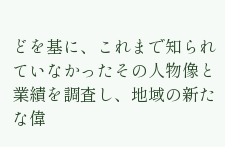どを基に、これまで知られていなかったその人物像と業績を調査し、地域の新たな偉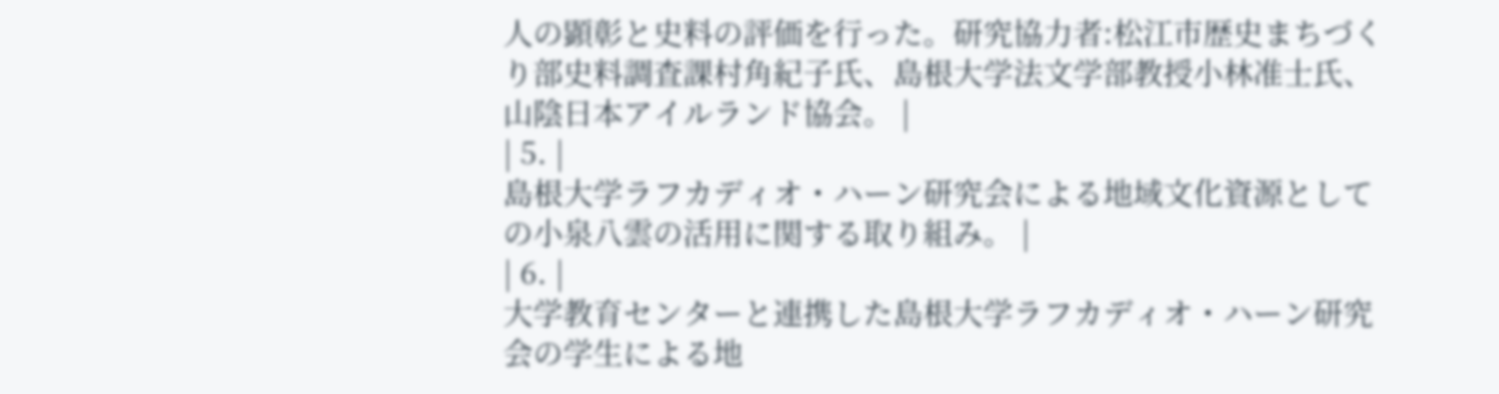人の顕彰と史料の評価を行った。研究協力者:松江市歴史まちづくり部史料調査課村角紀子氏、島根大学法文学部教授小林准士氏、山陰日本アイルランド協会。 |
| 5. |
島根大学ラフカディオ・ハーン研究会による地域文化資源としての小泉八雲の活用に関する取り組み。 |
| 6. |
大学教育センターと連携した島根大学ラフカディオ・ハーン研究会の学生による地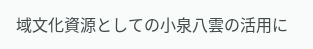域文化資源としての小泉八雲の活用に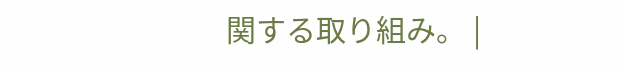関する取り組み。 |